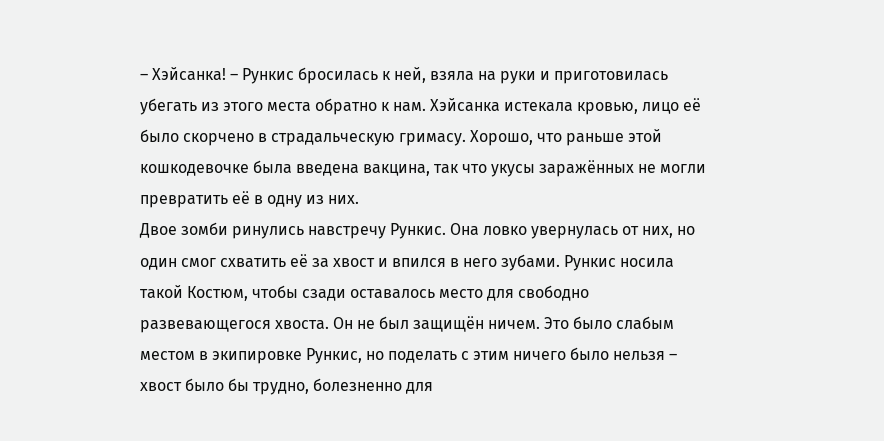– Хэйсанка! – Рункис бросилась к ней, взяла на руки и приготовилась убегать из этого места обратно к нам. Хэйсанка истекала кровью, лицо её было скорчено в страдальческую гримасу. Хорошо, что раньше этой кошкодевочке была введена вакцина, так что укусы заражённых не могли превратить её в одну из них.
Двое зомби ринулись навстречу Рункис. Она ловко увернулась от них, но один смог схватить её за хвост и впился в него зубами. Рункис носила такой Костюм, чтобы сзади оставалось место для свободно развевающегося хвоста. Он не был защищён ничем. Это было слабым местом в экипировке Рункис, но поделать с этим ничего было нельзя – хвост было бы трудно, болезненно для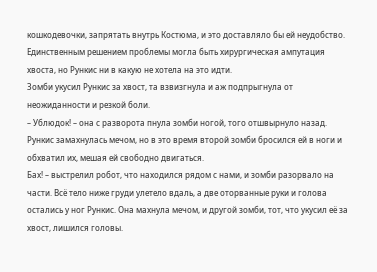кошкодевочки, запрятать внутрь Костюма, и это доставляло бы ей неудобство. Единственным решением проблемы могла быть хирургическая ампутация хвоста, но Рункис ни в какую не хотела на это идти.
Зомби укусил Рункис за хвост, та взвизгнула и аж подпрыгнула от неожиданности и резкой боли.
– Ублюдок! – она с разворота пнула зомби ногой, того отшвырнуло назад. Рункис замахнулась мечом, но в это время второй зомби бросился ей в ноги и обхватил их, мешая ей свободно двигаться.
Бах! – выстрелил робот, что находился рядом с нами, и зомби разорвало на части. Всё тело ниже груди улетело вдаль, а две оторванные руки и голова остались у ног Рункис. Она махнула мечом, и другой зомби, тот, что укусил её за хвост, лишился головы.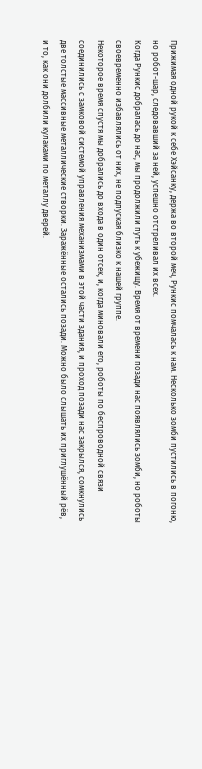Прижимая одной рукой к себе Хэйсанку, держа во второй меч, Рункис помчалась к нам. Несколько зомби пустились в погоню, но робот-шар, следовавший за ней, успешно отстреливал их всех.
Когда Рункис добралась до нас, мы продолжили путь к убежищу. Время от времени позади нас появлялись зомби, но роботы своевременно избавлялись от них, не подпуская близко к нашей группе.
Некоторое время спустя мы добрались до входа в один отсек, и, когда миновали его, роботы по беспроводной связи соединились с замковой системой управления механизмами в этой части здания, и проход позади нас закрылся, сомкнулись две толстые массивные металлические створки. Заражённые остались позади. Можно было слышать их приглушённый рёв, и то, как они долбили кулаками по металлу дверей.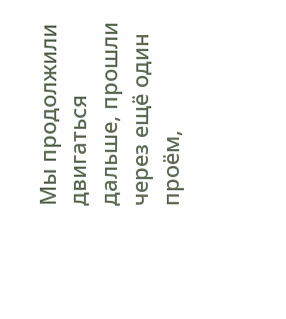Мы продолжили двигаться дальше, прошли через ещё один проём,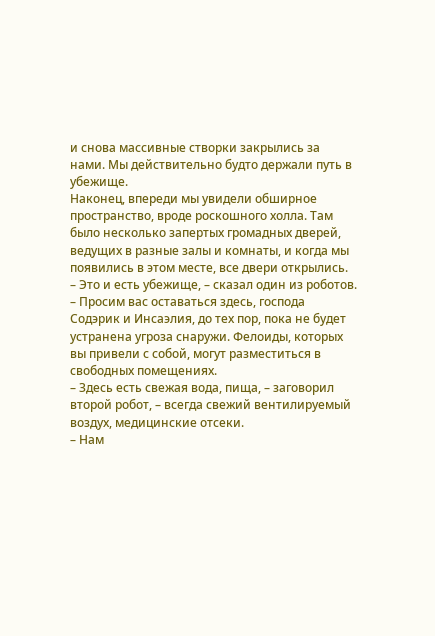и снова массивные створки закрылись за нами. Мы действительно будто держали путь в убежище.
Наконец, впереди мы увидели обширное пространство, вроде роскошного холла. Там было несколько запертых громадных дверей, ведущих в разные залы и комнаты, и когда мы появились в этом месте, все двери открылись.
– Это и есть убежище, – сказал один из роботов. – Просим вас оставаться здесь, господа Содэрик и Инсаэлия, до тех пор, пока не будет устранена угроза снаружи. Фелоиды, которых вы привели с собой, могут разместиться в свободных помещениях.
– Здесь есть свежая вода, пища, – заговорил второй робот, – всегда свежий вентилируемый воздух, медицинские отсеки.
– Нам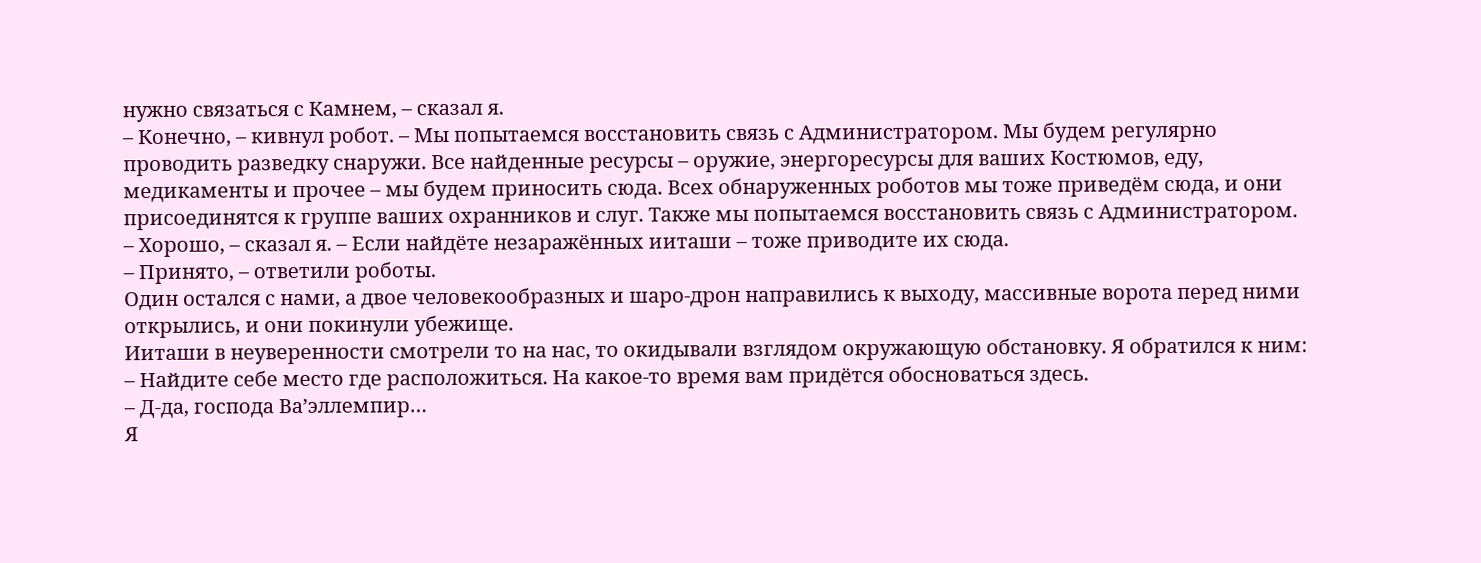нужно связаться с Камнем, – сказал я.
– Конечно, – кивнул робот. – Мы попытаемся восстановить связь с Администратором. Мы будем регулярно проводить разведку снаружи. Все найденные ресурсы – оружие, энергоресурсы для ваших Костюмов, еду, медикаменты и прочее – мы будем приносить сюда. Всех обнаруженных роботов мы тоже приведём сюда, и они присоединятся к группе ваших охранников и слуг. Также мы попытаемся восстановить связь с Администратором.
– Хорошо, – сказал я. – Если найдёте незаражённых ииташи – тоже приводите их сюда.
– Принято, – ответили роботы.
Один остался с нами, а двое человекообразных и шаро-дрон направились к выходу, массивные ворота перед ними открылись, и они покинули убежище.
Ииташи в неуверенности смотрели то на нас, то окидывали взглядом окружающую обстановку. Я обратился к ним:
– Найдите себе место где расположиться. На какое-то время вам придётся обосноваться здесь.
– Д-да, господа Ва’эллемпир…
Я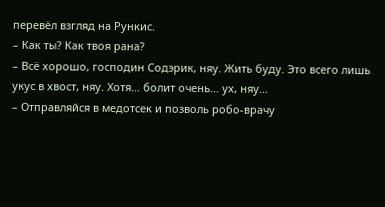перевёл взгляд на Рункис.
– Как ты? Как твоя рана?
– Всё хорошо, господин Содэрик, няу. Жить буду. Это всего лишь укус в хвост, няу. Хотя… болит очень… ух, няу…
– Отправляйся в медотсек и позволь робо-врачу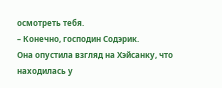осмотреть тебя.
– Конечно, господин Содэрик.
Она опустила взгляд на Хэйсанку, что находилась у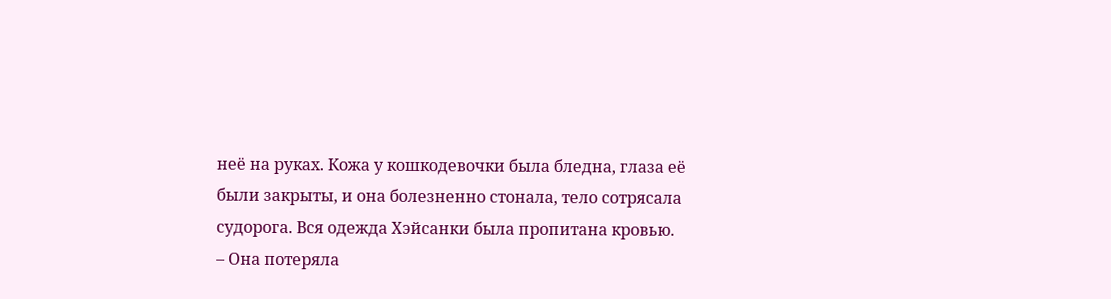неё на руках. Кожа у кошкодевочки была бледна, глаза её были закрыты, и она болезненно стонала, тело сотрясала судорога. Вся одежда Хэйсанки была пропитана кровью.
– Она потеряла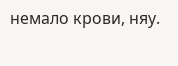немало крови, няу.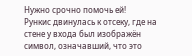Нужно срочно помочь ей!
Рункис двинулась к отсеку, где на стене у входа был изображён символ, означавший, что это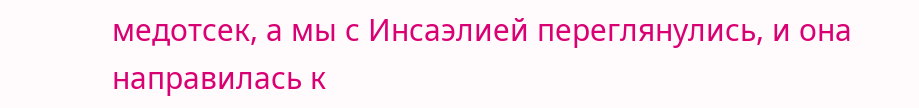медотсек, а мы с Инсаэлией переглянулись, и она направилась к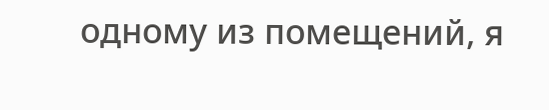одному из помещений, я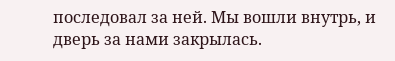последовал за ней. Мы вошли внутрь, и дверь за нами закрылась.